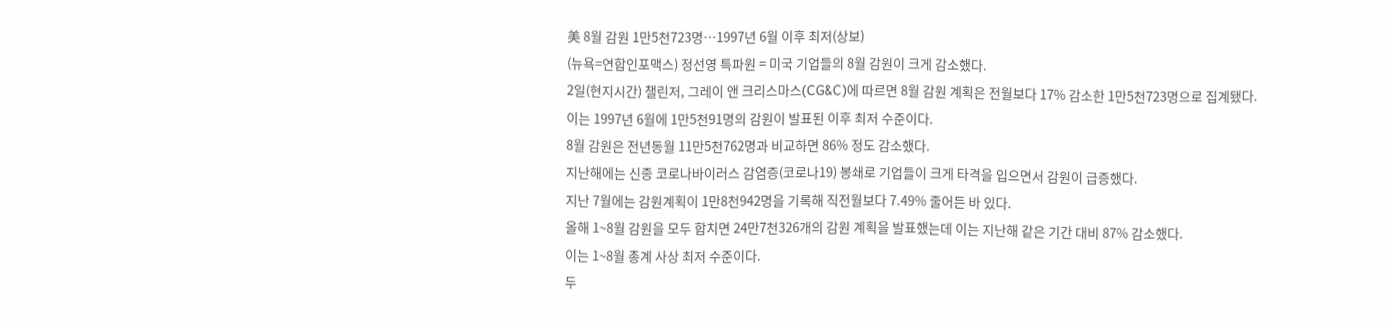美 8월 감원 1만5천723명…1997년 6월 이후 최저(상보)
(뉴욕=연합인포맥스) 정선영 특파원 = 미국 기업들의 8월 감원이 크게 감소했다.
2일(현지시간) 챌린저, 그레이 앤 크리스마스(CG&C)에 따르면 8월 감원 계획은 전월보다 17% 감소한 1만5천723명으로 집계됐다.
이는 1997년 6월에 1만5천91명의 감원이 발표된 이후 최저 수준이다.
8월 감원은 전년동월 11만5천762명과 비교하면 86% 정도 감소했다.
지난해에는 신종 코로나바이러스 감염증(코로나19) 봉쇄로 기업들이 크게 타격을 입으면서 감원이 급증했다.
지난 7월에는 감원계획이 1만8천942명을 기록해 직전월보다 7.49% 줄어든 바 있다.
올해 1~8월 감원을 모두 합치면 24만7천326개의 감원 계획을 발표했는데 이는 지난해 같은 기간 대비 87% 감소했다.
이는 1~8월 총계 사상 최저 수준이다.
두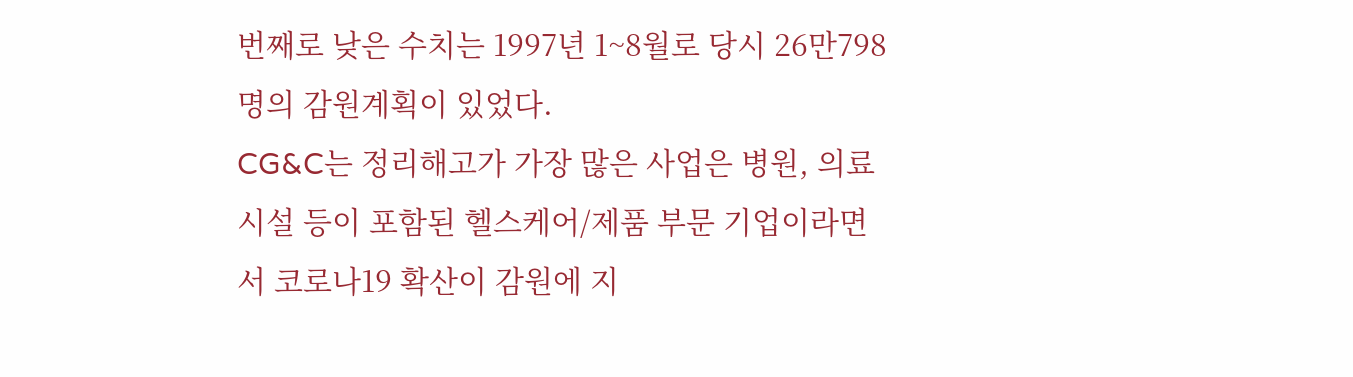번째로 낮은 수치는 1997년 1~8월로 당시 26만798명의 감원계획이 있었다.
CG&C는 정리해고가 가장 많은 사업은 병원, 의료시설 등이 포함된 헬스케어/제품 부문 기업이라면서 코로나19 확산이 감원에 지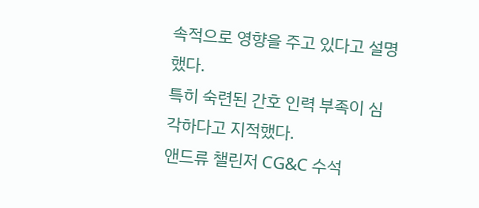속적으로 영향을 주고 있다고 설명했다.
특히 숙련된 간호 인력 부족이 심각하다고 지적했다.
앤드류 챌린저 CG&C 수석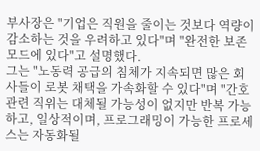부사장은 "기업은 직원을 줄이는 것보다 역량이 감소하는 것을 우려하고 있다"며 "완전한 보존 모드에 있다"고 설명했다.
그는 "노동력 공급의 침체가 지속되면 많은 회사들이 로봇 채택을 가속화할 수 있다"며 "간호 관련 직위는 대체될 가능성이 없지만 반복 가능하고, 일상적이며, 프로그래밍이 가능한 프로세스는 자동화될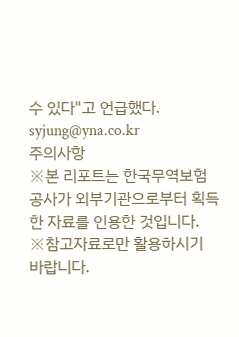수 있다"고 언급했다.
syjung@yna.co.kr
주의사항
※본 리포트는 한국무역보험공사가 외부기관으로부터 획득한 자료를 인용한 것입니다.
※참고자료로만 활용하시기 바랍니다.